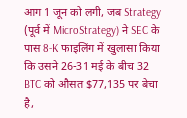आग 1 जून को लगी, जब Strategy (पूर्व में MicroStrategy) ने SEC के पास 8-K फाइलिंग में खुलासा किया कि उसने 26-31 मई के बीच 32 BTC को औसत $77,135 पर बेचा है,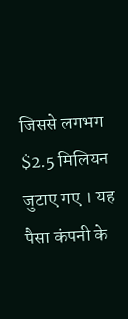जिससे लगभग $2.5 मिलियन जुटाए गए । यह पैसा कंपनी के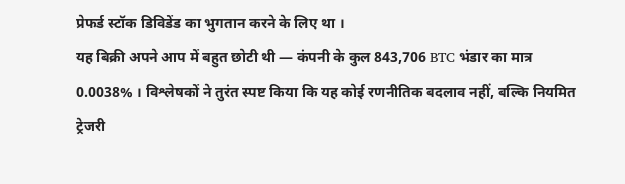प्रेफर्ड स्टॉक डिविडेंड का भुगतान करने के लिए था ।
यह बिक्री अपने आप में बहुत छोटी थी — कंपनी के कुल 843,706 BTC भंडार का मात्र 0.0038% । विश्लेषकों ने तुरंत स्पष्ट किया कि यह कोई रणनीतिक बदलाव नहीं, बल्कि नियमित ट्रेजरी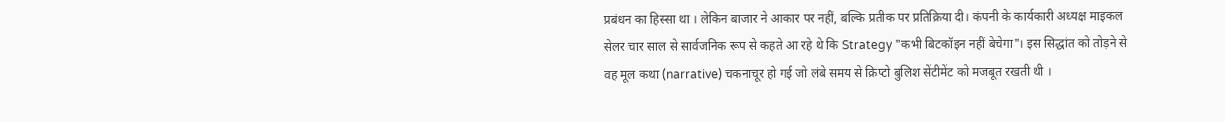प्रबंधन का हिस्सा था । लेकिन बाजार ने आकार पर नहीं, बल्कि प्रतीक पर प्रतिक्रिया दी। कंपनी के कार्यकारी अध्यक्ष माइकल सेलर चार साल से सार्वजनिक रूप से कहते आ रहे थे कि Strategy "कभी बिटकॉइन नहीं बेचेगा"। इस सिद्धांत को तोड़ने से वह मूल कथा (narrative) चकनाचूर हो गई जो लंबे समय से क्रिप्टो बुलिश सेंटीमेंट को मजबूत रखती थी ।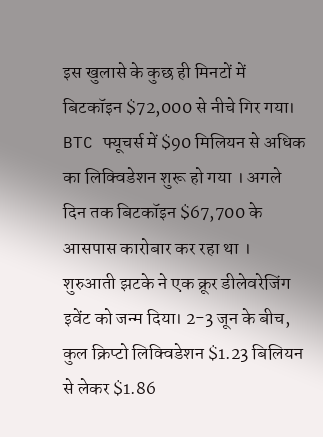इस खुलासे के कुछ ही मिनटों में बिटकॉइन $72,000 से नीचे गिर गया। BTC फ्यूचर्स में $90 मिलियन से अधिक का लिक्विडेशन शुरू हो गया । अगले दिन तक बिटकॉइन $67,700 के आसपास कारोबार कर रहा था ।
शुरुआती झटके ने एक क्रूर डीलेवरेजिंग इवेंट को जन्म दिया। 2-3 जून के बीच, कुल क्रिप्टो लिक्विडेशन $1.23 बिलियन से लेकर $1.86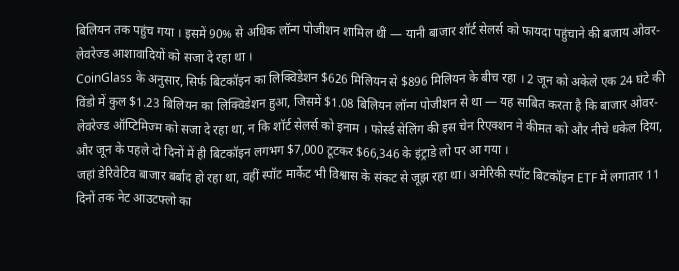बिलियन तक पहुंच गया । इसमें 90% से अधिक लॉन्ग पोजीशन शामिल थीं — यानी बाजार शॉर्ट सेलर्स को फायदा पहुंचाने की बजाय ओवर-लेवरेज्ड आशावादियों को सजा दे रहा था ।
CoinGlass के अनुसार, सिर्फ बिटकॉइन का लिक्विडेशन $626 मिलियन से $896 मिलियन के बीच रहा । 2 जून को अकेले एक 24 घंटे की विंडो में कुल $1.23 बिलियन का लिक्विडेशन हुआ, जिसमें $1.08 बिलियन लॉन्ग पोजीशन से था — यह साबित करता है कि बाजार ओवर-लेवरेज्ड ऑप्टिमिज्म को सजा दे रहा था, न कि शॉर्ट सेलर्स को इनाम । फोर्स्ड सेलिंग की इस चेन रिएक्शन ने कीमत को और नीचे धकेल दिया, और जून के पहले दो दिनों में ही बिटकॉइन लगभग $7,000 टूटकर $66,346 के इंट्राडे लो पर आ गया ।
जहां डेरिवेटिव बाजार बर्बाद हो रहा था, वहीं स्पॉट मार्केट भी विश्वास के संकट से जूझ रहा था। अमेरिकी स्पॉट बिटकॉइन ETF में लगातार 11 दिनों तक नेट आउटफ्लो का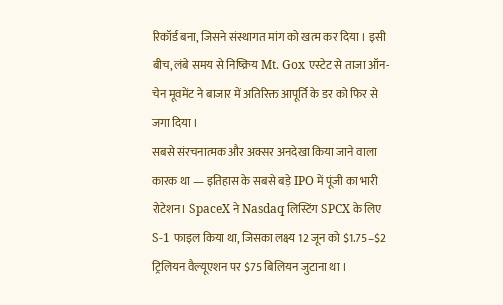रिकॉर्ड बना, जिसने संस्थागत मांग को खत्म कर दिया । इसी बीच, लंबे समय से निष्क्रिय Mt. Gox एस्टेट से ताजा ऑन-चेन मूवमेंट ने बाजार में अतिरिक्त आपूर्ति के डर को फिर से जगा दिया ।
सबसे संरचनात्मक और अक्सर अनदेखा किया जाने वाला कारक था — इतिहास के सबसे बड़े IPO में पूंजी का भारी रोटेशन। SpaceX ने Nasdaq लिस्टिंग SPCX के लिए S-1 फाइल किया था, जिसका लक्ष्य 12 जून को $1.75–$2 ट्रिलियन वैल्यूएशन पर $75 बिलियन जुटाना था ।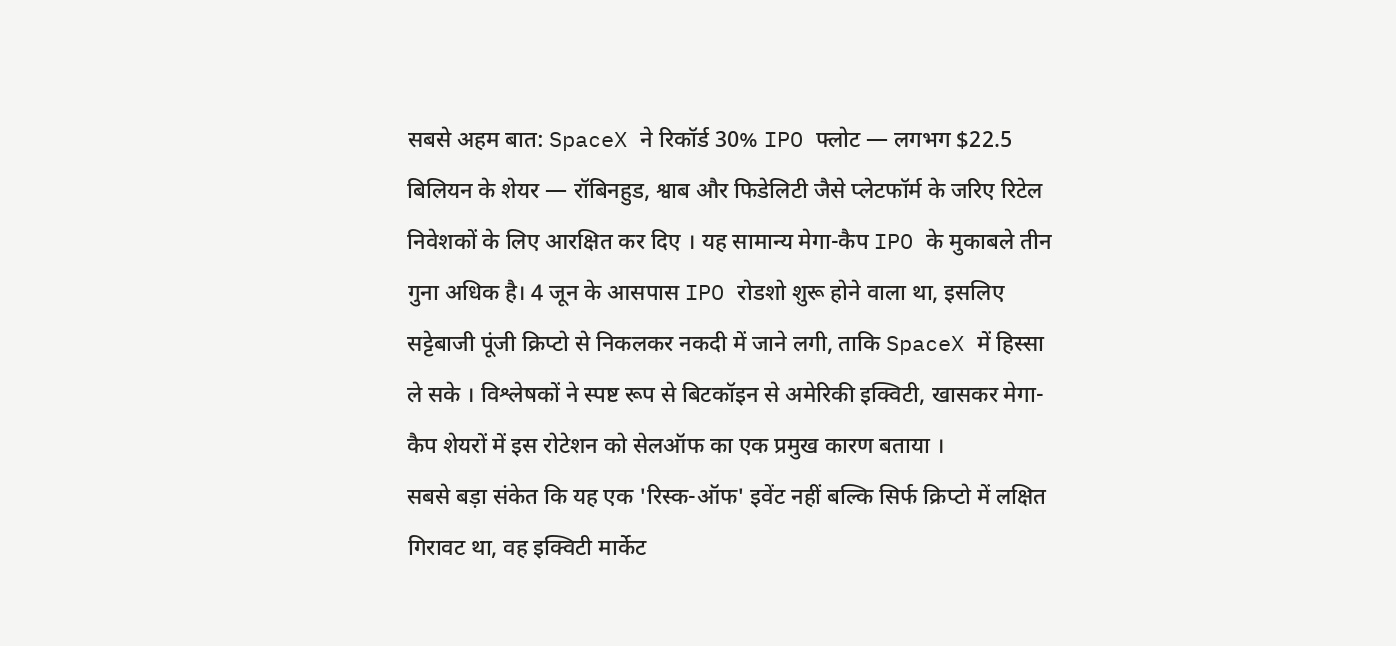सबसे अहम बात: SpaceX ने रिकॉर्ड 30% IPO फ्लोट — लगभग $22.5 बिलियन के शेयर — रॉबिनहुड, श्वाब और फिडेलिटी जैसे प्लेटफॉर्म के जरिए रिटेल निवेशकों के लिए आरक्षित कर दिए । यह सामान्य मेगा-कैप IPO के मुकाबले तीन गुना अधिक है। 4 जून के आसपास IPO रोडशो शुरू होने वाला था, इसलिए सट्टेबाजी पूंजी क्रिप्टो से निकलकर नकदी में जाने लगी, ताकि SpaceX में हिस्सा ले सके । विश्लेषकों ने स्पष्ट रूप से बिटकॉइन से अमेरिकी इक्विटी, खासकर मेगा-कैप शेयरों में इस रोटेशन को सेलऑफ का एक प्रमुख कारण बताया ।
सबसे बड़ा संकेत कि यह एक 'रिस्क-ऑफ' इवेंट नहीं बल्कि सिर्फ क्रिप्टो में लक्षित गिरावट था, वह इक्विटी मार्केट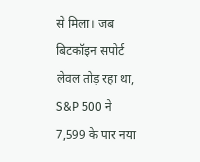से मिला। जब बिटकॉइन सपोर्ट लेवल तोड़ रहा था, S&P 500 ने 7,599 के पार नया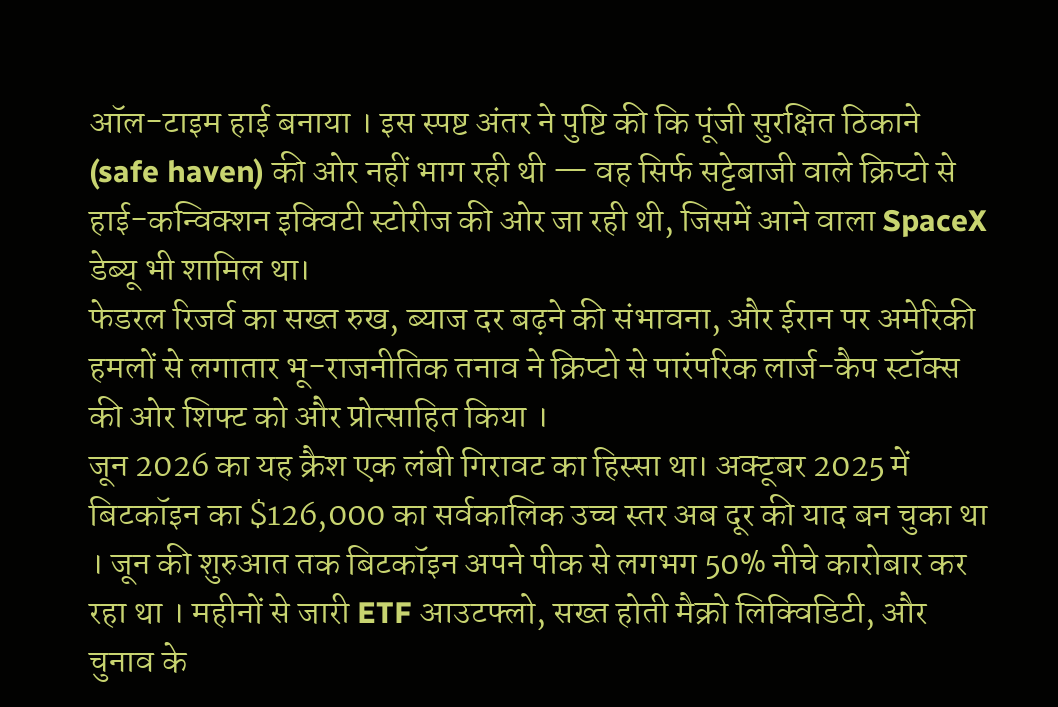ऑल-टाइम हाई बनाया । इस स्पष्ट अंतर ने पुष्टि की कि पूंजी सुरक्षित ठिकाने (safe haven) की ओर नहीं भाग रही थी — वह सिर्फ सट्टेबाजी वाले क्रिप्टो से हाई-कन्विक्शन इक्विटी स्टोरीज की ओर जा रही थी, जिसमें आने वाला SpaceX डेब्यू भी शामिल था।
फेडरल रिजर्व का सख्त रुख, ब्याज दर बढ़ने की संभावना, और ईरान पर अमेरिकी हमलों से लगातार भू-राजनीतिक तनाव ने क्रिप्टो से पारंपरिक लार्ज-कैप स्टॉक्स की ओर शिफ्ट को और प्रोत्साहित किया ।
जून 2026 का यह क्रैश एक लंबी गिरावट का हिस्सा था। अक्टूबर 2025 में बिटकॉइन का $126,000 का सर्वकालिक उच्च स्तर अब दूर की याद बन चुका था । जून की शुरुआत तक बिटकॉइन अपने पीक से लगभग 50% नीचे कारोबार कर रहा था । महीनों से जारी ETF आउटफ्लो, सख्त होती मैक्रो लिक्विडिटी, और चुनाव के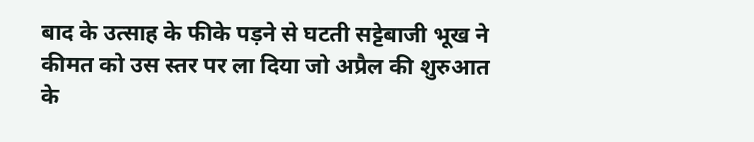बाद के उत्साह के फीके पड़ने से घटती सट्टेबाजी भूख ने कीमत को उस स्तर पर ला दिया जो अप्रैल की शुरुआत के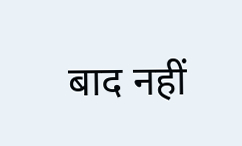बाद नहीं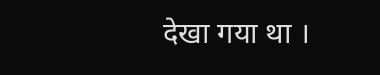देखा गया था ।